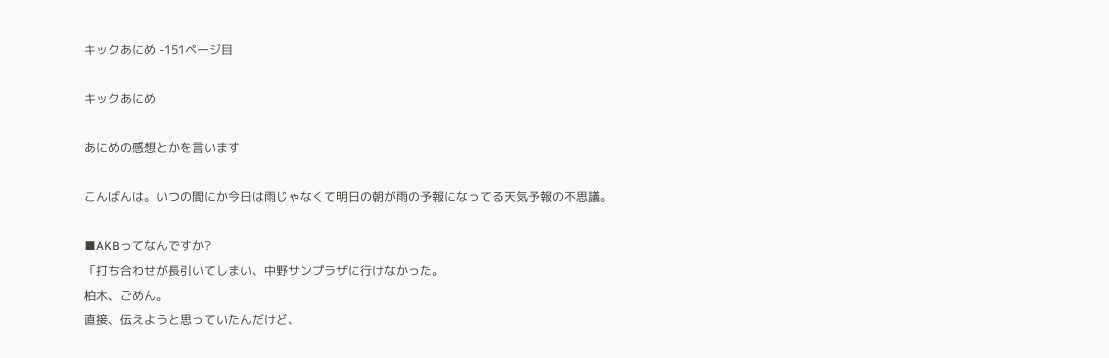キックあにめ -151ページ目

キックあにめ

あにめの感想とかを言います

こんばんは。いつの間にか今日は雨じゃなくて明日の朝が雨の予報になってる天気予報の不思議。

■AKBってなんですか?
「打ち合わせが長引いてしまい、中野サンプラザに行けなかった。
柏木、ごめん。
直接、伝えようと思っていたんだけど、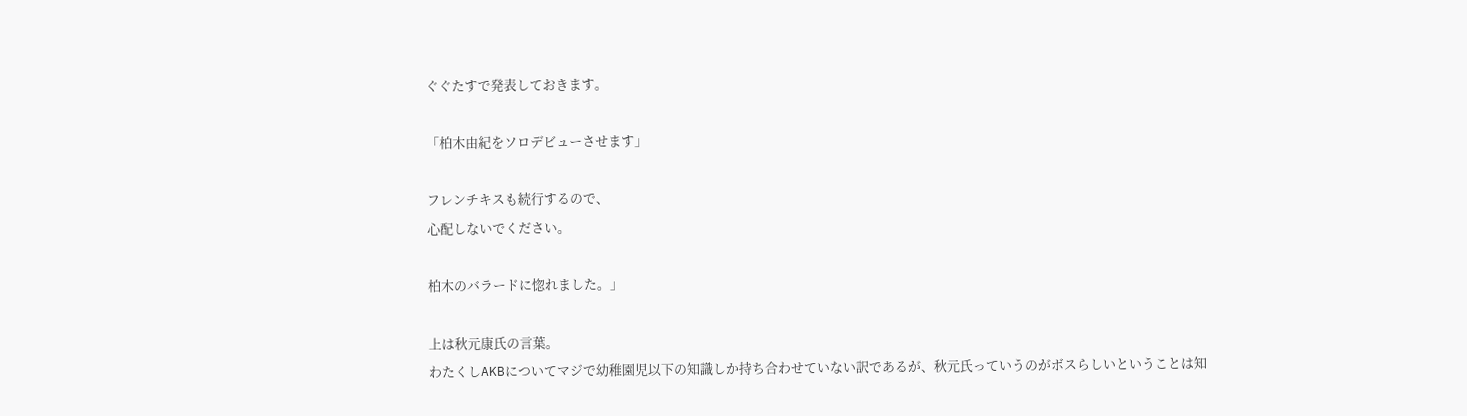ぐぐたすで発表しておきます。

「柏木由紀をソロデビューさせます」

フレンチキスも続行するので、
心配しないでください。

柏木のバラードに惚れました。」

上は秋元康氏の言葉。
わたくしAKBについてマジで幼稚園児以下の知識しか持ち合わせていない訳であるが、秋元氏っていうのがボスらしいということは知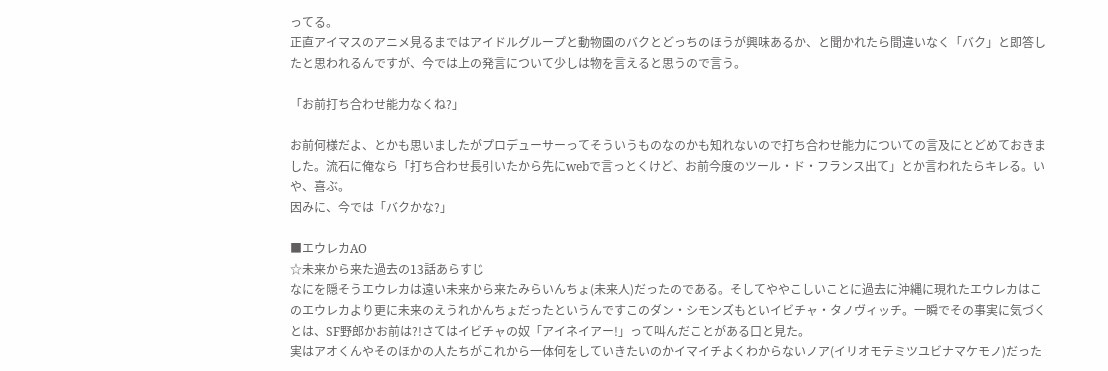ってる。
正直アイマスのアニメ見るまではアイドルグループと動物園のバクとどっちのほうが興味あるか、と聞かれたら間違いなく「バク」と即答したと思われるんですが、今では上の発言について少しは物を言えると思うので言う。

「お前打ち合わせ能力なくね?」

お前何様だよ、とかも思いましたがプロデューサーってそういうものなのかも知れないので打ち合わせ能力についての言及にとどめておきました。流石に俺なら「打ち合わせ長引いたから先にwebで言っとくけど、お前今度のツール・ド・フランス出て」とか言われたらキレる。いや、喜ぶ。
因みに、今では「バクかな?」

■エウレカAO
☆未来から来た過去の13話あらすじ
なにを隠そうエウレカは遠い未来から来たみらいんちょ(未来人)だったのである。そしてややこしいことに過去に沖縄に現れたエウレカはこのエウレカより更に未来のえうれかんちょだったというんですこのダン・シモンズもといイビチャ・タノヴィッチ。一瞬でその事実に気づくとは、SF野郎かお前は?!さてはイビチャの奴「アイネイアー!」って叫んだことがある口と見た。
実はアオくんやそのほかの人たちがこれから一体何をしていきたいのかイマイチよくわからないノア(イリオモテミツユビナマケモノ)だった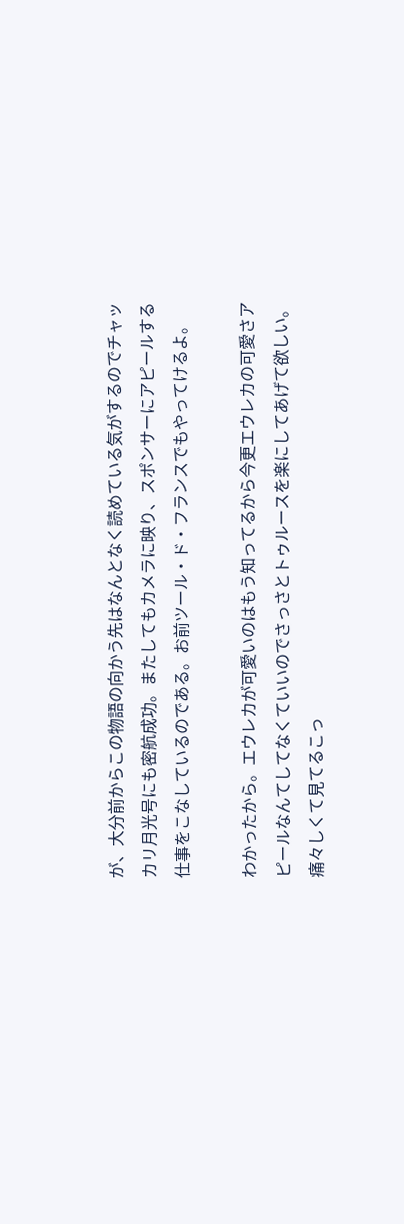が、大分前からこの物語の向かう先はなんとなく読めている気がするのでチャッカリ月光号にも密航成功。またしてもカメラに映り、スポンサーにアピールする仕事をこなしているのである。お前ツール・ド・フランスでもやってけるよ。

わかったから。エウレカが可愛いのはもう知ってるから今更エウレカの可愛さアピールなんてしてなくていいのでさっさとトゥルースを楽にしてあげて欲しい。痛々しくて見てるこっ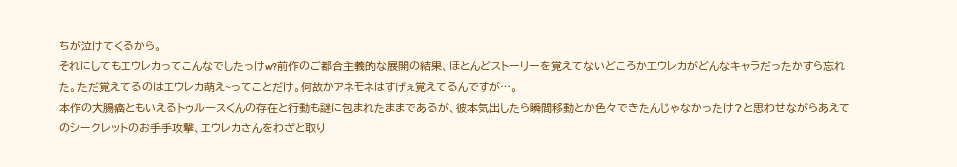ちが泣けてくるから。
それにしてもエウレカってこんなでしたっけw?前作のご都合主義的な展開の結果、ほとんどストーリーを覚えてないどころかエウレカがどんなキャラだったかすら忘れた。ただ覚えてるのはエウレカ萌え~ってことだけ。何故かアネモネはすげぇ覚えてるんですが…。
本作の大腸癌ともいえるトゥルースくんの存在と行動も謎に包まれたままであるが、彼本気出したら瞬間移動とか色々できたんじゃなかったけ?と思わせながらあえてのシークレットのお手手攻撃、エウレカさんをわざと取り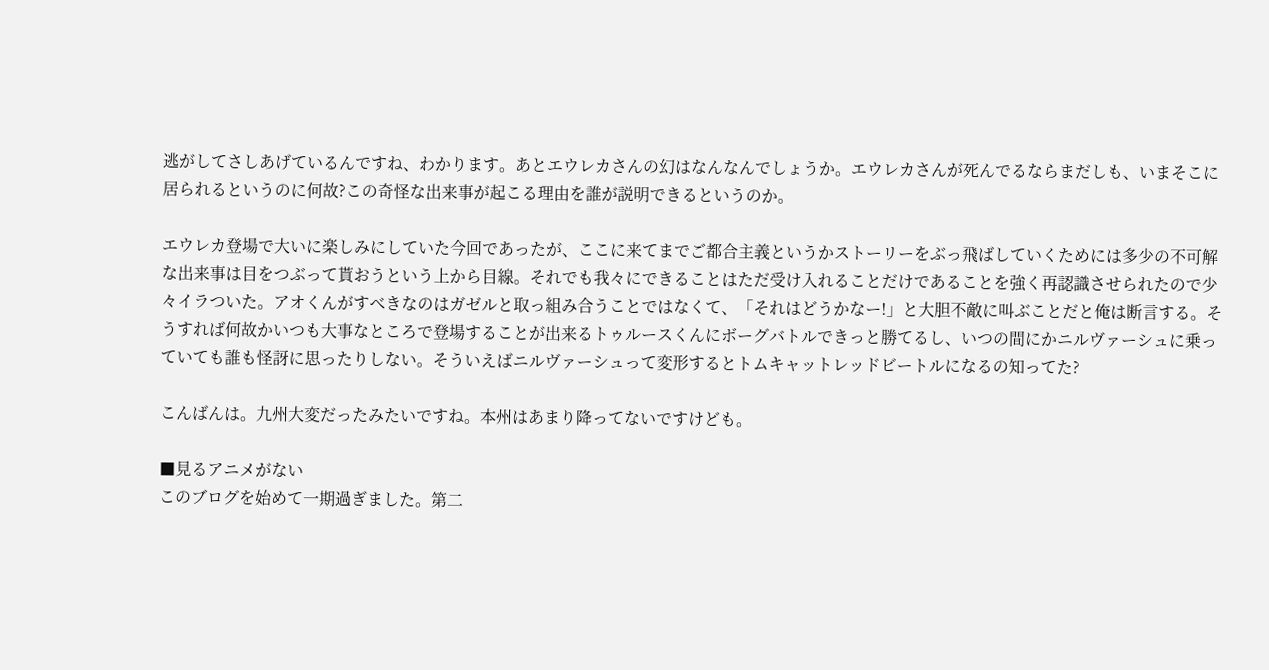逃がしてさしあげているんですね、わかります。あとエウレカさんの幻はなんなんでしょうか。エウレカさんが死んでるならまだしも、いまそこに居られるというのに何故?この奇怪な出来事が起こる理由を誰が説明できるというのか。

エウレカ登場で大いに楽しみにしていた今回であったが、ここに来てまでご都合主義というかストーリーをぶっ飛ばしていくためには多少の不可解な出来事は目をつぶって貰おうという上から目線。それでも我々にできることはただ受け入れることだけであることを強く再認識させられたので少々イラついた。アオくんがすべきなのはガゼルと取っ組み合うことではなくて、「それはどうかなー!」と大胆不敵に叫ぶことだと俺は断言する。そうすれば何故かいつも大事なところで登場することが出来るトゥルースくんにボーグバトルできっと勝てるし、いつの間にかニルヴァーシュに乗っていても誰も怪訝に思ったりしない。そういえばニルヴァーシュって変形するとトムキャットレッドビートルになるの知ってた?

こんばんは。九州大変だったみたいですね。本州はあまり降ってないですけども。

■見るアニメがない
このブログを始めて一期過ぎました。第二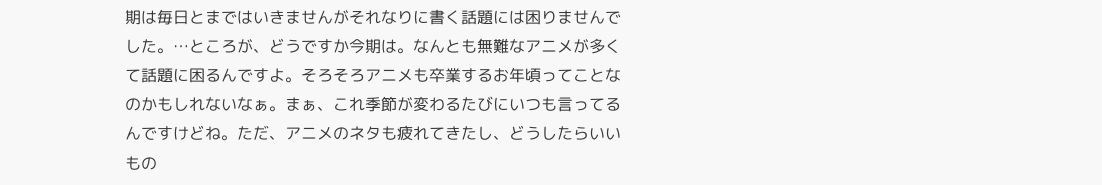期は毎日とまではいきませんがそれなりに書く話題には困りませんでした。…ところが、どうですか今期は。なんとも無難なアニメが多くて話題に困るんですよ。そろそろアニメも卒業するお年頃ってことなのかもしれないなぁ。まぁ、これ季節が変わるたびにいつも言ってるんですけどね。ただ、アニメのネタも疲れてきたし、どうしたらいいもの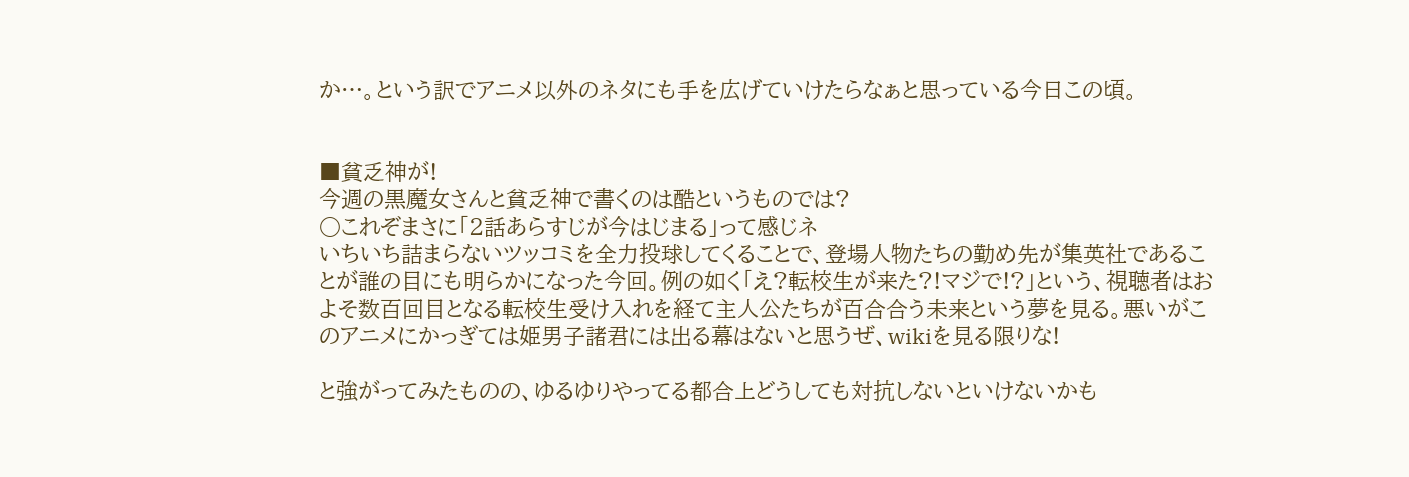か…。という訳でアニメ以外のネタにも手を広げていけたらなぁと思っている今日この頃。


■貧乏神が!
今週の黒魔女さんと貧乏神で書くのは酷というものでは?
○これぞまさに「2話あらすじが今はじまる」って感じネ
いちいち詰まらないツッコミを全力投球してくることで、登場人物たちの勤め先が集英社であることが誰の目にも明らかになった今回。例の如く「え?転校生が来た?!マジで!?」という、視聴者はおよそ数百回目となる転校生受け入れを経て主人公たちが百合合う未来という夢を見る。悪いがこのアニメにかっぎては姫男子諸君には出る幕はないと思うぜ、wikiを見る限りな!

と強がってみたものの、ゆるゆりやってる都合上どうしても対抗しないといけないかも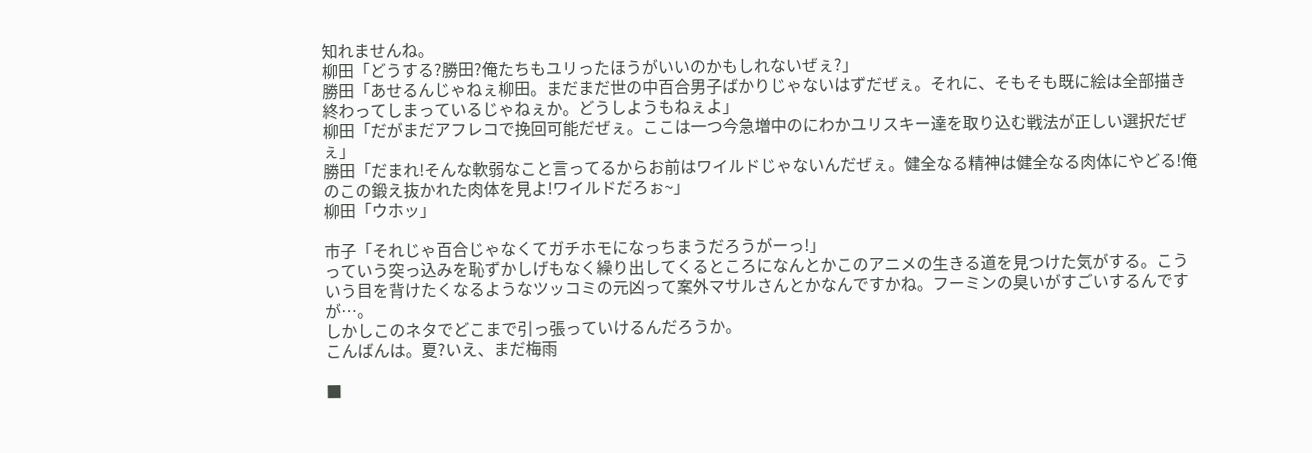知れませんね。
柳田「どうする?勝田?俺たちもユリったほうがいいのかもしれないぜぇ?」
勝田「あせるんじゃねぇ柳田。まだまだ世の中百合男子ばかりじゃないはずだぜぇ。それに、そもそも既に絵は全部描き終わってしまっているじゃねぇか。どうしようもねぇよ」
柳田「だがまだアフレコで挽回可能だぜぇ。ここは一つ今急増中のにわかユリスキー達を取り込む戦法が正しい選択だぜぇ」
勝田「だまれ!そんな軟弱なこと言ってるからお前はワイルドじゃないんだぜぇ。健全なる精神は健全なる肉体にやどる!俺のこの鍛え抜かれた肉体を見よ!ワイルドだろぉ~」
柳田「ウホッ」

市子「それじゃ百合じゃなくてガチホモになっちまうだろうがーっ!」
っていう突っ込みを恥ずかしげもなく繰り出してくるところになんとかこのアニメの生きる道を見つけた気がする。こういう目を背けたくなるようなツッコミの元凶って案外マサルさんとかなんですかね。フーミンの臭いがすごいするんですが…。
しかしこのネタでどこまで引っ張っていけるんだろうか。
こんばんは。夏?いえ、まだ梅雨

■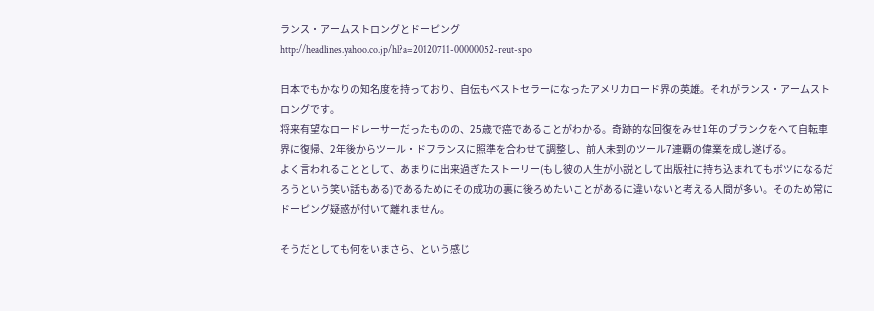ランス・アームストロングとドーピング
http://headlines.yahoo.co.jp/hl?a=20120711-00000052-reut-spo

日本でもかなりの知名度を持っており、自伝もベストセラーになったアメリカロード界の英雄。それがランス・アームストロングです。
将来有望なロードレーサーだったものの、25歳で癌であることがわかる。奇跡的な回復をみせ1年のブランクをへて自転車界に復帰、2年後からツール・ドフランスに照準を合わせて調整し、前人未到のツール7連覇の偉業を成し遂げる。
よく言われることとして、あまりに出来過ぎたストーリー(もし彼の人生が小説として出版社に持ち込まれてもボツになるだろうという笑い話もある)であるためにその成功の裏に後ろめたいことがあるに違いないと考える人間が多い。そのため常にドーピング疑惑が付いて離れません。

そうだとしても何をいまさら、という感じ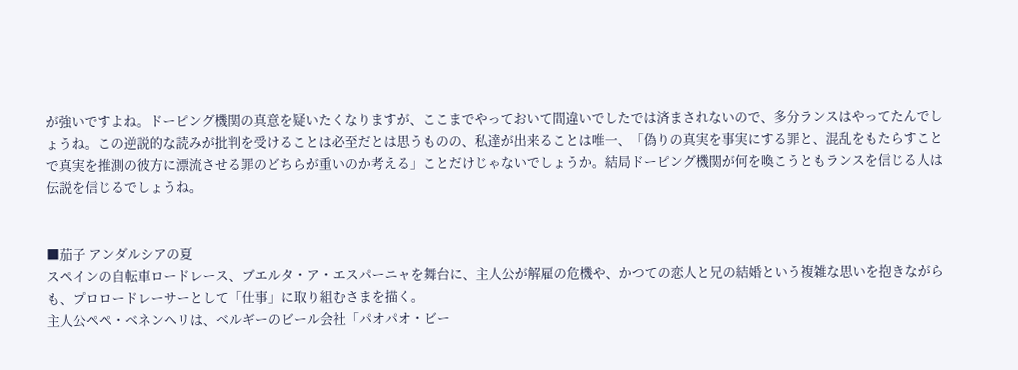が強いですよね。ドーピング機関の真意を疑いたくなりますが、ここまでやっておいて間違いでしたでは済まされないので、多分ランスはやってたんでしょうね。この逆説的な読みが批判を受けることは必至だとは思うものの、私達が出来ることは唯一、「偽りの真実を事実にする罪と、混乱をもたらすことで真実を推測の彼方に漂流させる罪のどちらが重いのか考える」ことだけじゃないでしょうか。結局ドーピング機関が何を喚こうともランスを信じる人は伝説を信じるでしょうね。


■茄子 アンダルシアの夏
スペインの自転車ロードレース、ブエルタ・ア・エスパーニャを舞台に、主人公が解雇の危機や、かつての恋人と兄の結婚という複雑な思いを抱きながらも、プロロードレーサーとして「仕事」に取り組むさまを描く。
主人公ペペ・ベネンヘリは、ベルギーのビール会社「パオパオ・ビー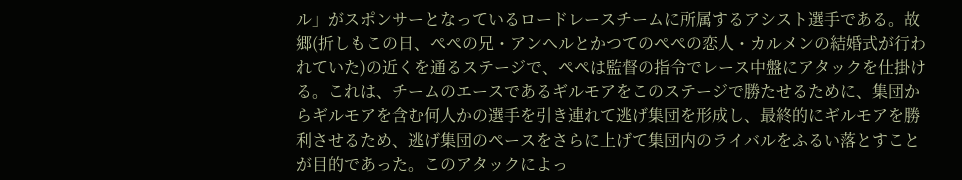ル」がスポンサーとなっているロードレースチームに所属するアシスト選手である。故郷(折しもこの日、ぺぺの兄・アンヘルとかつてのぺぺの恋人・カルメンの結婚式が行われていた)の近くを通るステージで、ペペは監督の指令でレース中盤にアタックを仕掛ける。これは、チームのエースであるギルモアをこのステージで勝たせるために、集団からギルモアを含む何人かの選手を引き連れて逃げ集団を形成し、最終的にギルモアを勝利させるため、逃げ集団のペースをさらに上げて集団内のライバルをふるい落とすことが目的であった。このアタックによっ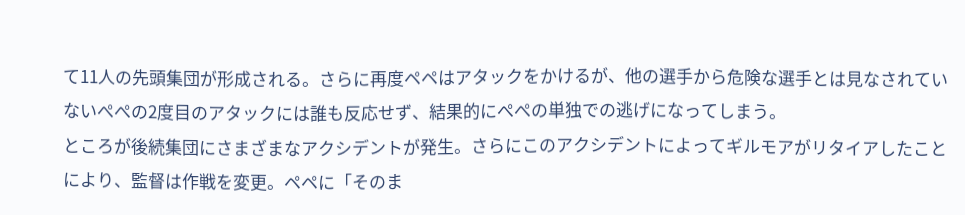て11人の先頭集団が形成される。さらに再度ペペはアタックをかけるが、他の選手から危険な選手とは見なされていないぺぺの2度目のアタックには誰も反応せず、結果的にぺぺの単独での逃げになってしまう。
ところが後続集団にさまざまなアクシデントが発生。さらにこのアクシデントによってギルモアがリタイアしたことにより、監督は作戦を変更。ペペに「そのま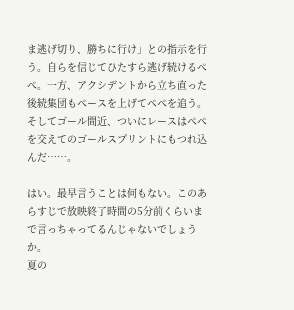ま逃げ切り、勝ちに行け」との指示を行う。自らを信じてひたすら逃げ続けるぺぺ。一方、アクシデントから立ち直った後続集団もペースを上げてペペを追う。そしてゴール間近、ついにレースはペペを交えてのゴールスプリントにもつれ込んだ……。

はい。最早言うことは何もない。このあらすじで放映終了時間の5分前くらいまで言っちゃってるんじゃないでしょうか。
夏の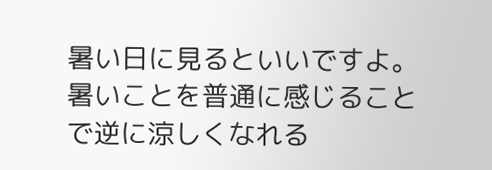暑い日に見るといいですよ。暑いことを普通に感じることで逆に涼しくなれる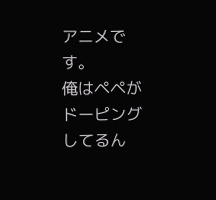アニメです。
俺はペペがドーピングしてるん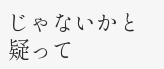じゃないかと疑って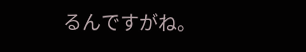るんですがね。